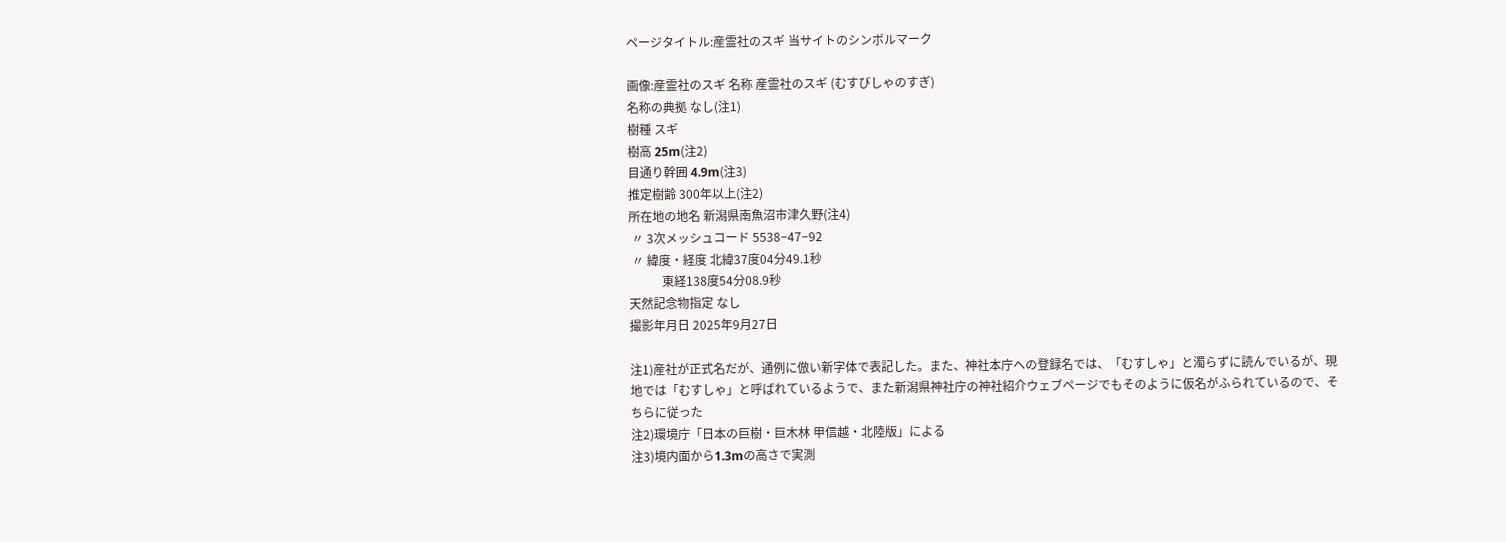ページタイトル:産霊社のスギ 当サイトのシンボルマーク

画像:産霊社のスギ 名称 産霊社のスギ (むすびしゃのすぎ)
名称の典拠 なし(注1)
樹種 スギ
樹高 25m(注2)
目通り幹囲 4.9m(注3)
推定樹齢 300年以上(注2)
所在地の地名 新潟県南魚沼市津久野(注4)
 〃 3次メッシュコード 5538−47−92
 〃 緯度・経度 北緯37度04分49.1秒
           東経138度54分08.9秒
天然記念物指定 なし
撮影年月日 2025年9月27日

注1)産社が正式名だが、通例に倣い新字体で表記した。また、神社本庁への登録名では、「むすしゃ」と濁らずに読んでいるが、現地では「むすしゃ」と呼ばれているようで、また新潟県神社庁の神社紹介ウェブページでもそのように仮名がふられているので、そちらに従った
注2)環境庁「日本の巨樹・巨木林 甲信越・北陸版」による
注3)境内面から1.3mの高さで実測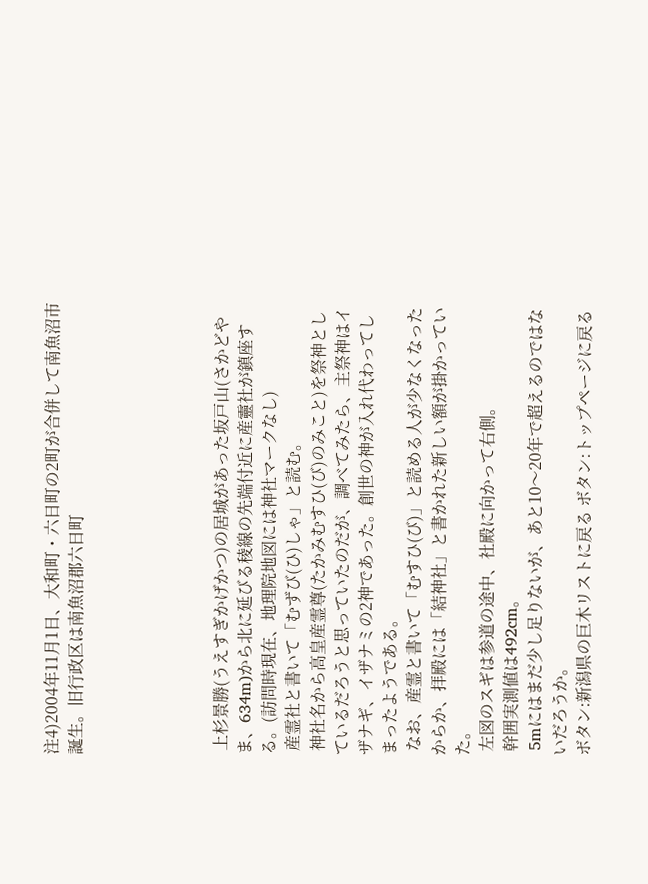注4)2004年11月1日、大和町・六日町の2町が合併して南魚沼市誕生。旧行政区は南魚沼郡六日町





 上杉景勝(うえすぎかげかつ)の居城があった坂戸山(さかどやま、634m)から北に延びる稜線の先端付近に産靈社が鎮座する。(訪問時現在、地理院地図には神社マークなし)
 産霊社と書いて「むずび(ひ)しゃ」と読む。
 神社名から高皇産霊尊(たかみむすひ(び)のみこと)を祭神としているだろうと思っていたのだが、調べてみたら、主祭神はイザナギ、イザナミの2神であった。創世の神が入れ代わってしまったようである。
 なお、産霊と書いて「むすひ(び)」と読める人が少なくなったからか、拝殿には「結神社」と書かれた新しい額が掛かっていた。
 左図のスギは参道の途中、社殿に向かって右側。
 幹囲実測値は492cm。
 5mにはまだ少し足りないが、あと10〜20年で超えるのではないだろうか。
ボタン:新潟県の巨木リストに戻る ボタン:トップページに戻る